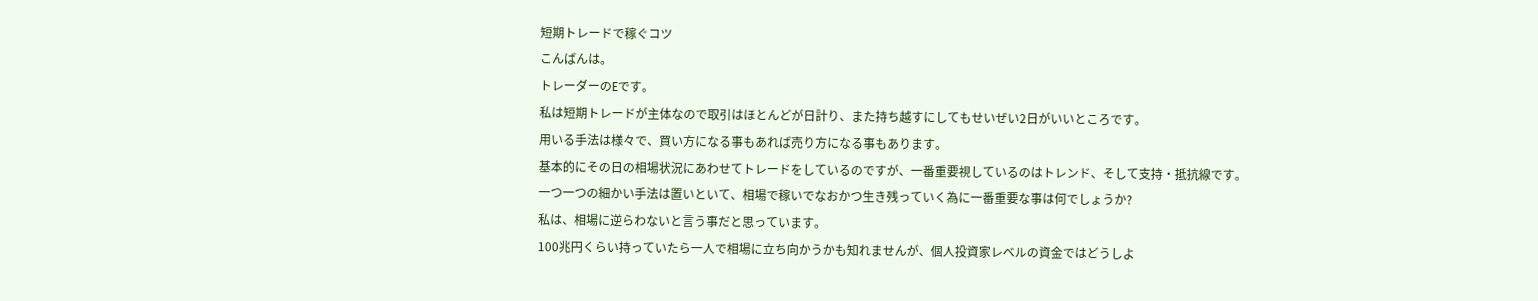短期トレードで稼ぐコツ
こんばんは。
トレーダーのEです。
私は短期トレードが主体なので取引はほとんどが日計り、また持ち越すにしてもせいぜい2日がいいところです。
用いる手法は様々で、買い方になる事もあれば売り方になる事もあります。
基本的にその日の相場状況にあわせてトレードをしているのですが、一番重要視しているのはトレンド、そして支持・抵抗線です。
一つ一つの細かい手法は置いといて、相場で稼いでなおかつ生き残っていく為に一番重要な事は何でしょうか?
私は、相場に逆らわないと言う事だと思っています。
100兆円くらい持っていたら一人で相場に立ち向かうかも知れませんが、個人投資家レベルの資金ではどうしよ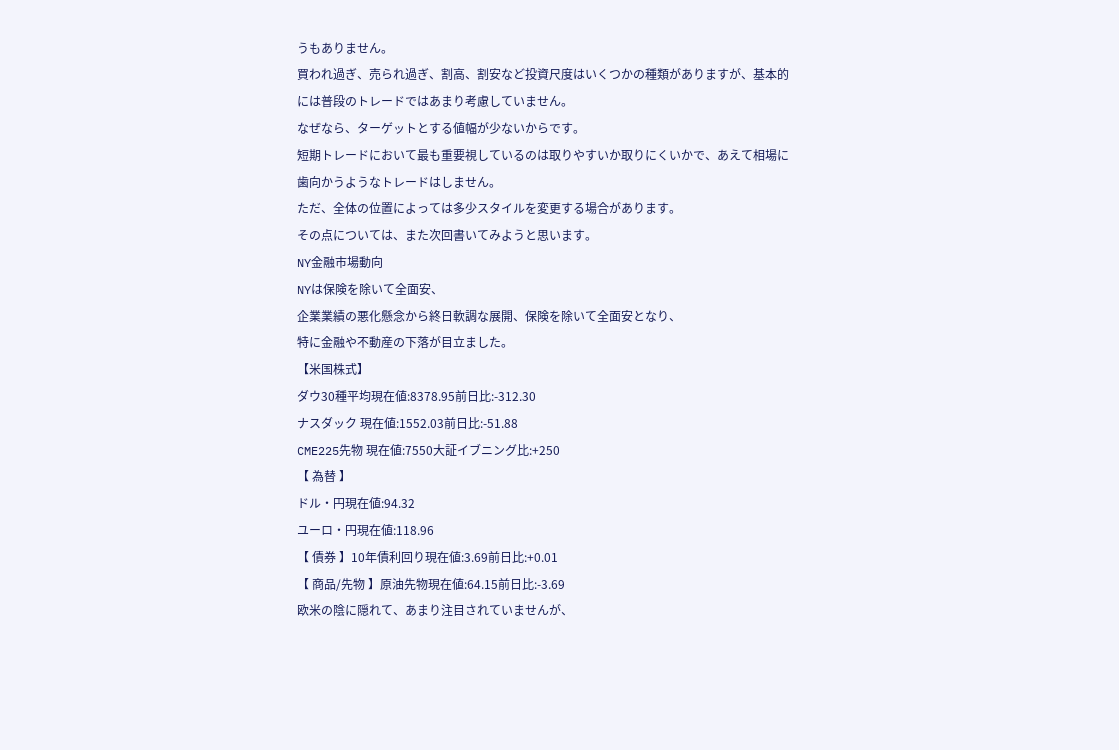うもありません。
買われ過ぎ、売られ過ぎ、割高、割安など投資尺度はいくつかの種類がありますが、基本的には普段のトレードではあまり考慮していません。
なぜなら、ターゲットとする値幅が少ないからです。
短期トレードにおいて最も重要視しているのは取りやすいか取りにくいかで、あえて相場に歯向かうようなトレードはしません。
ただ、全体の位置によっては多少スタイルを変更する場合があります。
その点については、また次回書いてみようと思います。
NY金融市場動向
NYは保険を除いて全面安、
企業業績の悪化懸念から終日軟調な展開、保険を除いて全面安となり、
特に金融や不動産の下落が目立ました。
【米国株式】
ダウ30種平均現在値:8378.95前日比:-312.30
ナスダック 現在値:1552.03前日比:-51.88
CME225先物 現在値:7550大証イブニング比:+250
【 為替 】
ドル・円現在値:94.32
ユーロ・円現在値:118.96
【 債券 】10年債利回り現在値:3.69前日比:+0.01
【 商品/先物 】原油先物現在値:64.15前日比:-3.69
欧米の陰に隠れて、あまり注目されていませんが、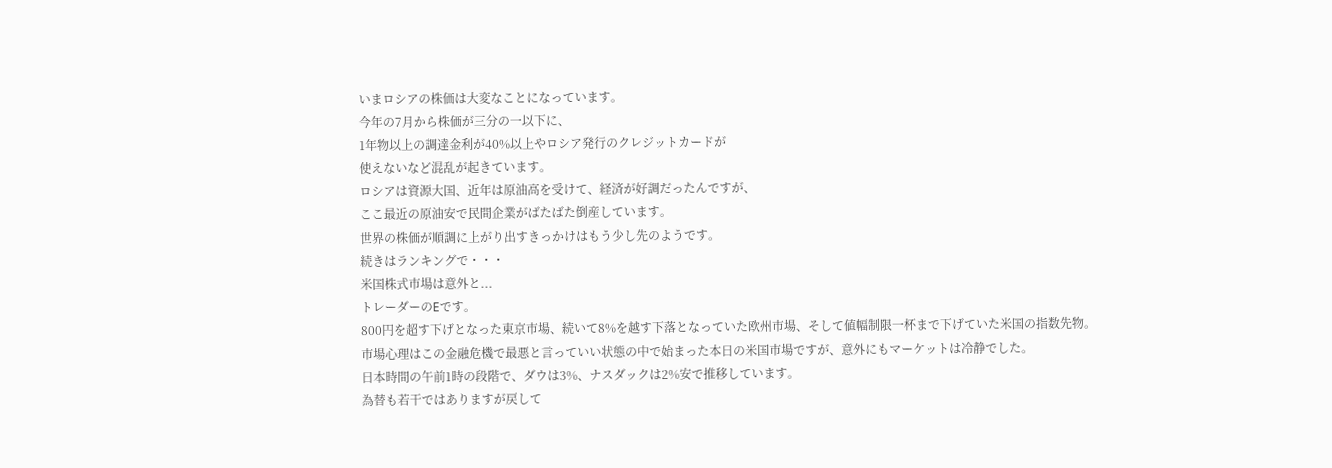いまロシアの株価は大変なことになっています。
今年の7月から株価が三分の一以下に、
1年物以上の調達金利が40%以上やロシア発行のクレジットカードが
使えないなど混乱が起きています。
ロシアは資源大国、近年は原油高を受けて、経済が好調だったんですが、
ここ最近の原油安で民間企業がばたばた倒産しています。
世界の株価が順調に上がり出すきっかけはもう少し先のようです。
続きはランキングで・・・
米国株式市場は意外と...
トレーダーのEです。
800円を超す下げとなった東京市場、続いて8%を越す下落となっていた欧州市場、そして値幅制限一杯まで下げていた米国の指数先物。
市場心理はこの金融危機で最悪と言っていい状態の中で始まった本日の米国市場ですが、意外にもマーケットは冷静でした。
日本時間の午前1時の段階で、ダウは3%、ナスダックは2%安で推移しています。
為替も若干ではありますが戻して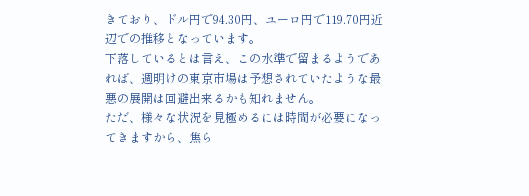きており、ドル円で94.30円、ユーロ円で119.70円近辺での推移となっています。
下落しているとは言え、この水準で留まるようであれば、週明けの東京市場は予想されていたような最悪の展開は回避出来るかも知れません。
ただ、様々な状況を見極めるには時間が必要になってきますから、焦ら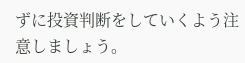ずに投資判断をしていくよう注意しましょう。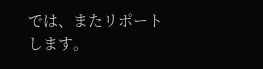では、またリポートします。